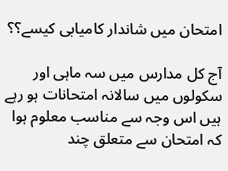امتحان میں شاندار کامیابی کیسے؟؟

آج کل مدارس میں سہ ماہی اور سکولوں میں سالانہ امتحانات ہو رہے ہیں اس وجہ سے مناسب معلوم ہوا کہ امتحان سے متعلق چند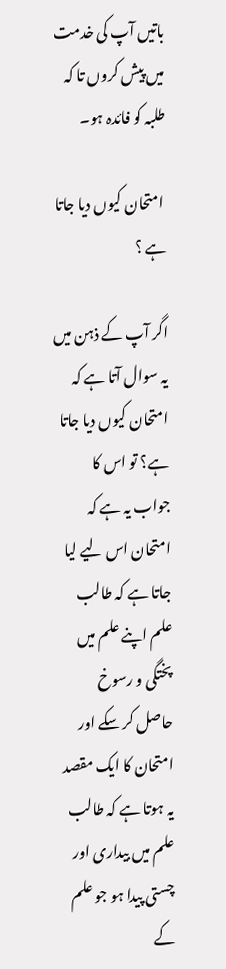باتیں آپ کی خدمت میں پیش کروں تا کہ طلبہ کو فائدہ ہو۔

 امتحان کیوں دیا جاتا ہے ؟

اگر آپ کے ذہن میں یہ سوال آتا ہے کہ امتحان کیوں دیا جاتا ہے؟ تو اس کا جواب یہ ہے کہ امتحان اس لیے لیا جاتا ہے کہ طالب علم اپنے علم میں پختگی و رسوخ  حاصل کر سکے اور امتحان کا ایک مقصد یہ ہوتا ہے کہ طالب علم میں بیداری اور چستی پیدا ہو جو علم کے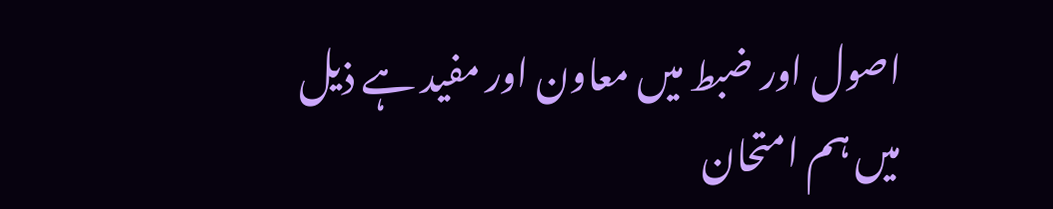اصول اور ضبط میں معاون اور مفید ہے ذیل میں ہم امتحان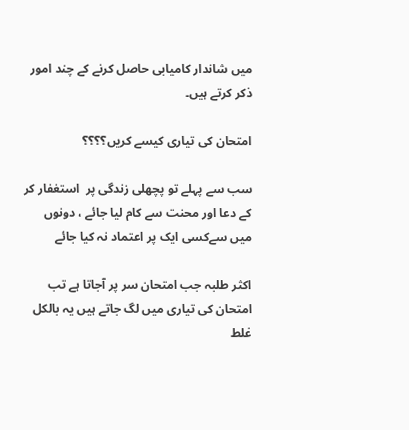میں شاندار کامیابی حاصل کرنے کے چند امور ذکر کرتے ہیں۔

امتحان کی تیاری کیسے کریں؟؟؟؟

سب سے پہلے تو پچھلی زندگی پر  استغفار کر کے دعا اور محنت سے کام لیا جائے ، دونوں میں سےکسی ایک پر اعتماد نہ کیا جائے

اکثر طلبہ جب امتحان سر پر آجاتا ہے تب امتحان کی تیاری میں لگ جاتے ہیں یہ بالکل غلط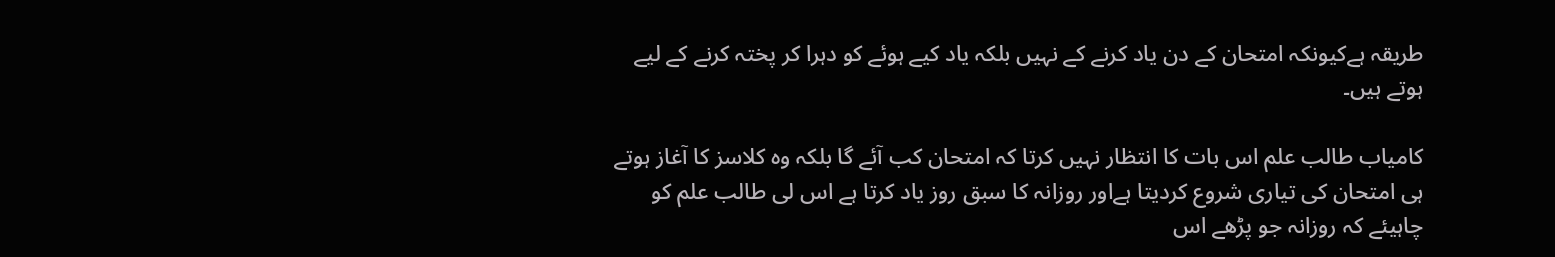طریقہ ہےکیونکہ امتحان کے دن یاد کرنے کے نہیں بلکہ یاد کیے ہوئے کو دہرا کر پختہ کرنے کے لیے ہوتے ہیں۔

کامیاب طالب علم اس بات کا انتظار نہیں کرتا کہ امتحان کب آئے گا بلکہ وہ کلاسز کا آغاز ہوتے ہی امتحان کی تیاری شروع کردیتا ہےاور روزانہ کا سبق روز یاد کرتا ہے اس لی طالب علم کو چاہیئے کہ روزانہ جو پڑھے اس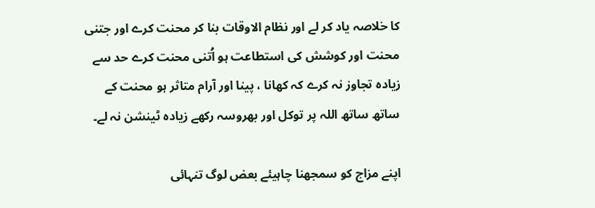کا خلاصہ یاد کر لے اور نظام الاوقات بنا کر محنت کرے اور جتنی محنت اور کوشش کی استطاعت ہو اُتنی محنت کرے حد سے زیادہ تجاوز نہ کرے کہ کھانا ، پینا اور آرام متاثر ہو محنت کے ساتھ ساتھ اللہ پر توکل اور بھروسہ رکھے زیادہ ٹینشن نہ لے۔

اپنے مزاج کو سمجھنا چاہیئے بعض لوگ تنہائی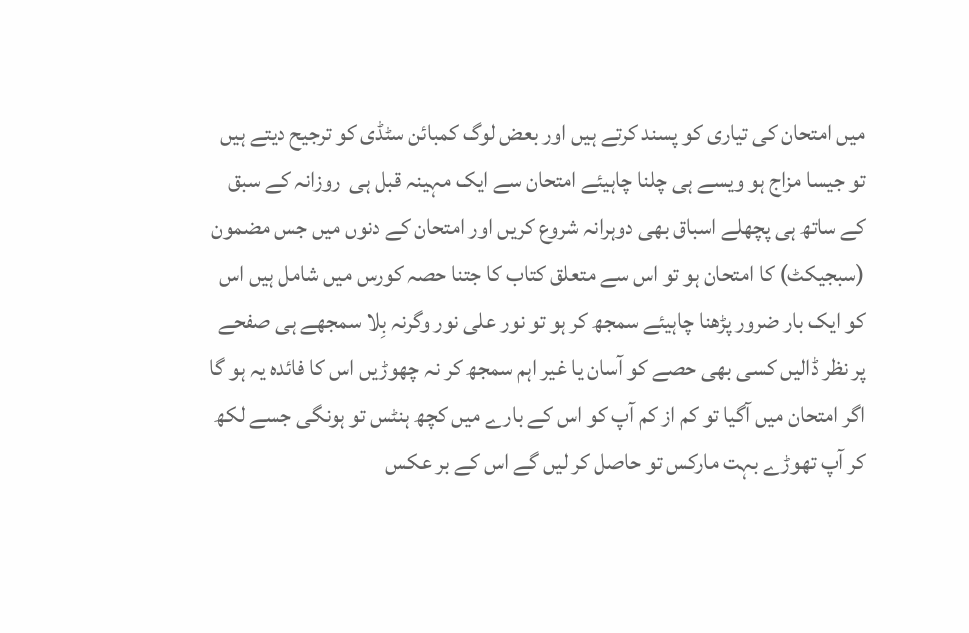میں امتحان کی تیاری کو پسند کرتے ہیں اور بعض لوگ کمبائن سٹڈی کو ترجیح دیتے ہیں تو جیسا مزاج ہو ویسے ہی چلنا چاہیئے امتحان سے ایک مہینہ قبل ہی  روزانہ کے سبق کے ساتھ ہی پچھلے اسباق بھی دوہرانہ شروع کریں اور امتحان کے دنوں میں جس مضمون (سبجیکٹ) کا امتحان ہو تو اس سے متعلق کتاب کا جتنا حصہ کورس میں شامل ہیں اس کو ایک بار ضرور پڑھنا چاہیئے سمجھ کر ہو تو نور علی نور وگرنہ بِلا سمجھے ہی صفحے پر نظر ڈالیں کسی بھی حصے کو آسان یا غیر اہم سمجھ کر نہ چھوڑیں اس کا فائدہ یہ ہو گا اگر امتحان میں آگیا تو کم از کم آپ کو اس کے بارے میں کچھ ہنٹس تو ہونگی جسے لکھ کر آپ تھوڑے بہت مارکس تو حاصل کر لیں گے اس کے بر عکس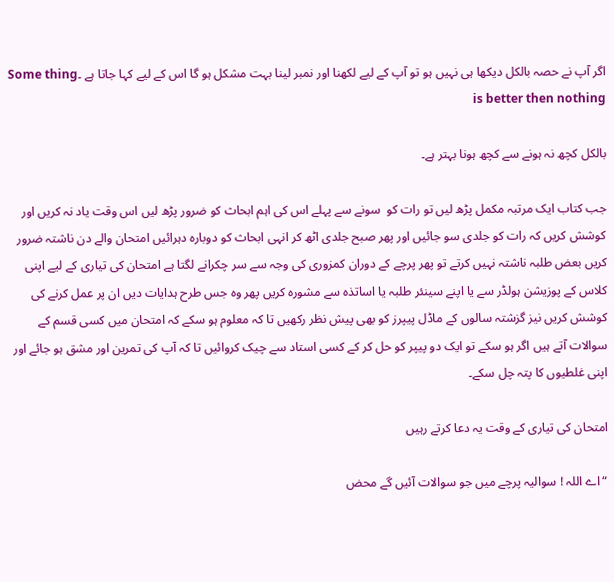اگر آپ نے حصہ بالکل دیکھا ہی نہیں ہو تو آپ کے لیے لکھنا اور نمبر لینا بہت مشکل ہو گا اس کے لیے کہا جاتا ہے ۔Some thing is better then nothing

بالکل کچھ نہ ہونے سے کچھ ہونا بہتر ہے۔

جب کتاب ایک مرتبہ مکمل پڑھ لیں تو رات کو  سونے سے پہلے اس کی اہم ابحاث کو ضرور پڑھ لیں اس وقت یاد نہ کریں اور کوشش کریں کہ رات کو جلدی سو جائیں اور پھر صبح جلدی اٹھ کر انہی ابحاث کو دوبارہ دہرائیں امتحان والے دن ناشتہ ضرور کریں بعض طلبہ ناشتہ نہیں کرتے تو پھر پرچے کے دوران کمزوری کی وجہ سے سر چکرانے لگتا ہے امتحان کی تیاری کے لیے اپنی کلاس کے پوزیشن ہولڈر سے یا اپنے سینئر طلبہ یا اساتذہ سے مشورہ کریں پھر وہ جس طرح ہدایات دیں ان پر عمل کرنے کی کوشش کریں نیز گزشتہ سالوں کے ماڈل پیپرز کو بھی پیش نظر رکھیں تا کہ معلوم ہو سکے کہ امتحان میں کسی قسم کے سوالات آتے ہیں اگر ہو سکے تو ایک دو پیپر کو حل کر کے کسی استاد سے چیک کروائیں تا کہ آپ کی تمرین اور مشق ہو جائے اور اپنی غلطیوں کا پتہ چل سکے۔

امتحان کی تیاری کے وقت یہ دعا کرتے رہیں

“اے اللہ ! سوالیہ پرچے میں جو سوالات آئیں گے محض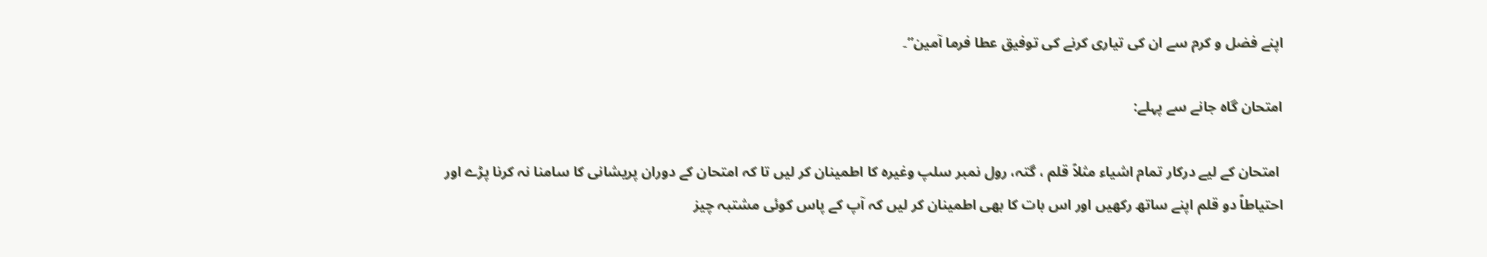اپنے فضل و کرم سے ان کی تیاری کرنے کی توفیق عطا فرما آمین”۔

امتحان گاہ جانے سے پہلے:

 امتحان کے لیے درکار تمام اشیاء مثلاً قلم ، گتہ، رول نمبر سلپ وغیرہ کا اطمینان کر لیں تا کہ امتحان کے دوران پریشانی کا سامنا نہ کرنا پڑے اور احتیاطاً دو قلم اپنے ساتھ رکھیں اور اس بات کا بھی اطمینان کر لیں کہ آپ کے پاس کوئی مشتبہ چیز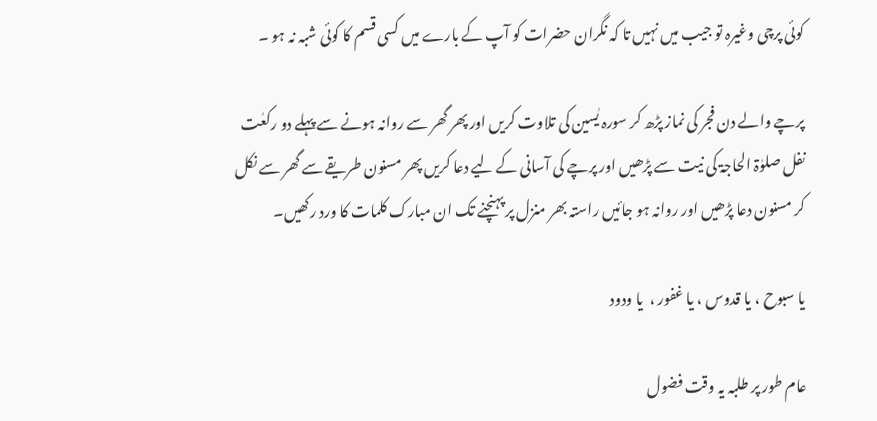کوئی پرچی وغیرہ تو جیب میں نہیں تا کہ نگران حضرات کو آپ کے بارے میں کسی قسم کا کوئی شبہ نہ ہو ۔

پرچے والے دن فجر کی نماز پڑھ کر سورہ یٰسین کی تلاوت کریں اور پھر گھر سے روانہ ہونے سے پہلے دو رکعٰت نفل صلوٰۃ الحاجۃ کی نیت سے پڑھیں اور پرچے کی آسانی کے لیے دعا کریں پھر مسنون طریقے سے گھر سے نکل کر مسنون دعا پڑھیں اور روانہ ہو جائیں راستہ بھر منزل پر پہنچنے تک ان مبارک کلمات کا ورد رکھیں۔

یا سبوح ، یا قدوس ، یا غفور ،  یا ودود

عام طور پر طلبہ یہ وقت فضول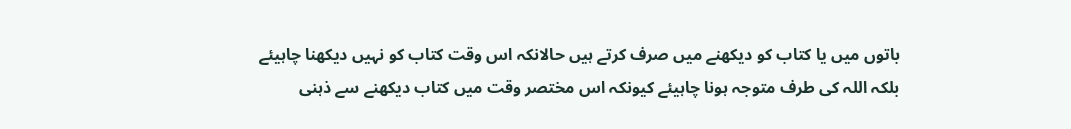باتوں میں یا کتاب کو دیکھنے میں صرف کرتے ہیں حالانکہ اس وقت کتاب کو نہیں دیکھنا چاہیئے بلکہ اللہ کی طرف متوجہ ہونا چاہیئے کیونکہ اس مختصر وقت میں کتاب دیکھنے سے ذہنی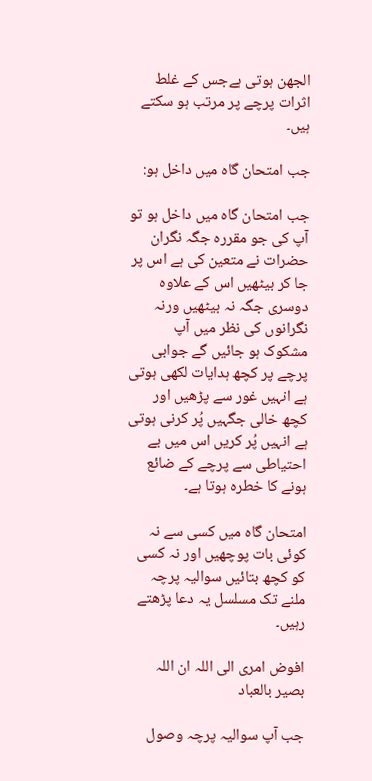الجھن ہوتی ہےجس کے غلط اثرات پرچے پر مرتب ہو سکتے ہیں۔

جب امتحان گاہ میں داخل ہو:

جب امتحان گاہ میں داخل ہو تو آپ کی جو مقررہ جگہ نگران حضرات نے متعین کی ہے اس پر جا کر بیٹھیں اس کے علاوہ دوسری جگہ نہ بیٹھیں ورنہ نگرانوں کی نظر میں آپ مشکوک ہو جائیں گے جوابی پرچے پر کچھ ہدایات لکھی ہوتی ہے انہیں غور سے پڑھیں اور کچھ خالی جگہیں پُر کرنی ہوتی ہے انہیں پُر کریں اس میں بے احتیاطی سے پرچے کے ضائع ہونے کا خطرہ ہوتا ہے۔

امتحان گاہ میں کسی سے نہ کوئی بات پوچھیں اور نہ کسی کو کچھ بتائیں سوالیہ پرچہ ملنے تک مسلسل یہ دعا پڑھتے رہیں۔

افوض امری الی اللہ ان اللہ  بصیر بالعباد

جب آپ سوالیہ پرچہ وصول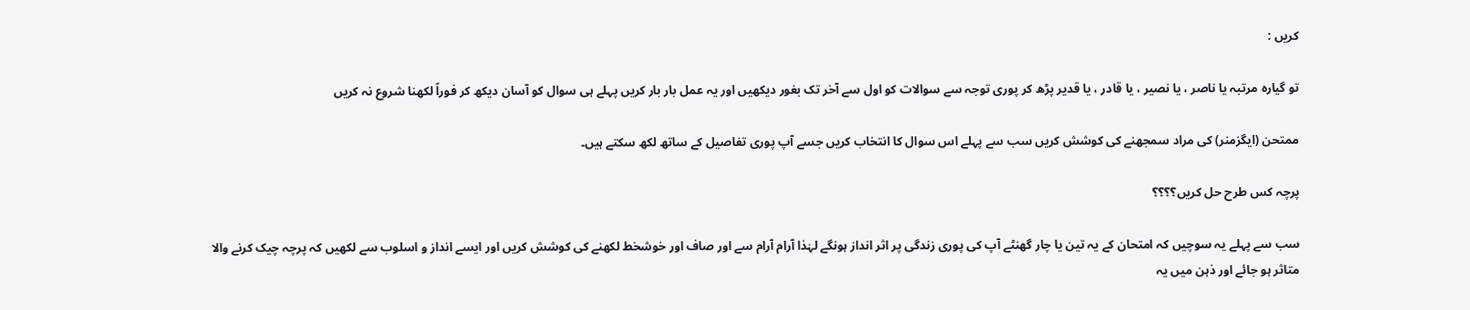کریں :

تو گیارہ مرتبہ یا ناصر ، یا نصیر ، یا قادر ، یا قدیر پڑھ کر پوری توجہ سے سوالات کو اول سے آخر تک بغور دیکھیں اور یہ عمل بار بار کریں پہلے ہی سوال کو آسان دیکھ کر فوراً لکھنا شروع نہ کریں

ممتحن (ایگزمنر) کی مراد سمجھنے کی کوشش کریں سب سے پہلے اس سوال کا انتخاب کریں جسے آپ پوری تفاصیل کے ساتھ لکھ سکتے ہیں۔

پرچہ کس طرح حل کریں؟؟؟؟

سب سے پہلے یہ سوچیں کہ امتحان کے یہ تین یا چار گھنٹے آپ کی پوری زندگی پر اثر انداز ہونگے لہٰذا آرام آرام سے اور صاف اور خوشخط لکھنے کی کوشش کریں اور ایسے انداز و اسلوب سے لکھیں کہ پرچہ چیک کرنے والا متاثر ہو جائے اور ذہن میں یہ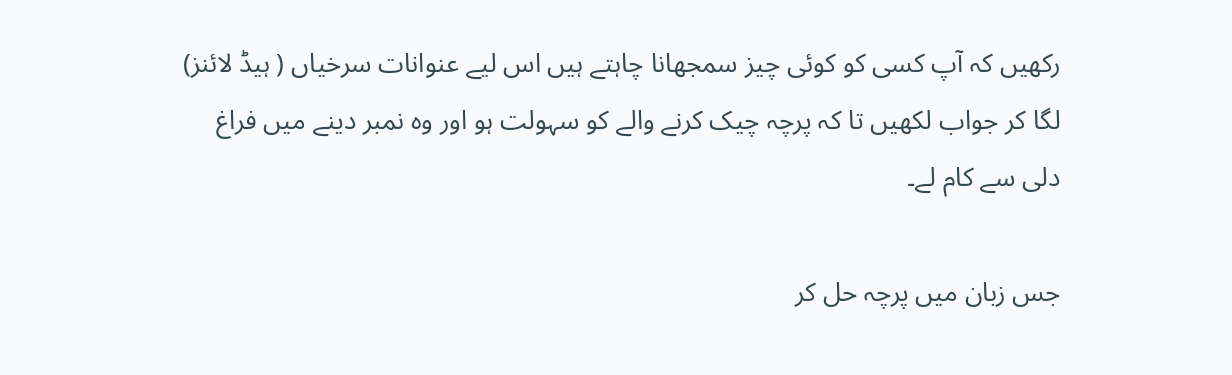رکھیں کہ آپ کسی کو کوئی چیز سمجھانا چاہتے ہیں اس لیے عنوانات سرخیاں ( ہیڈ لائنز) لگا کر جواب لکھیں تا کہ پرچہ چیک کرنے والے کو سہولت ہو اور وہ نمبر دینے میں فراغ دلی سے کام لے۔

جس زبان میں پرچہ حل کر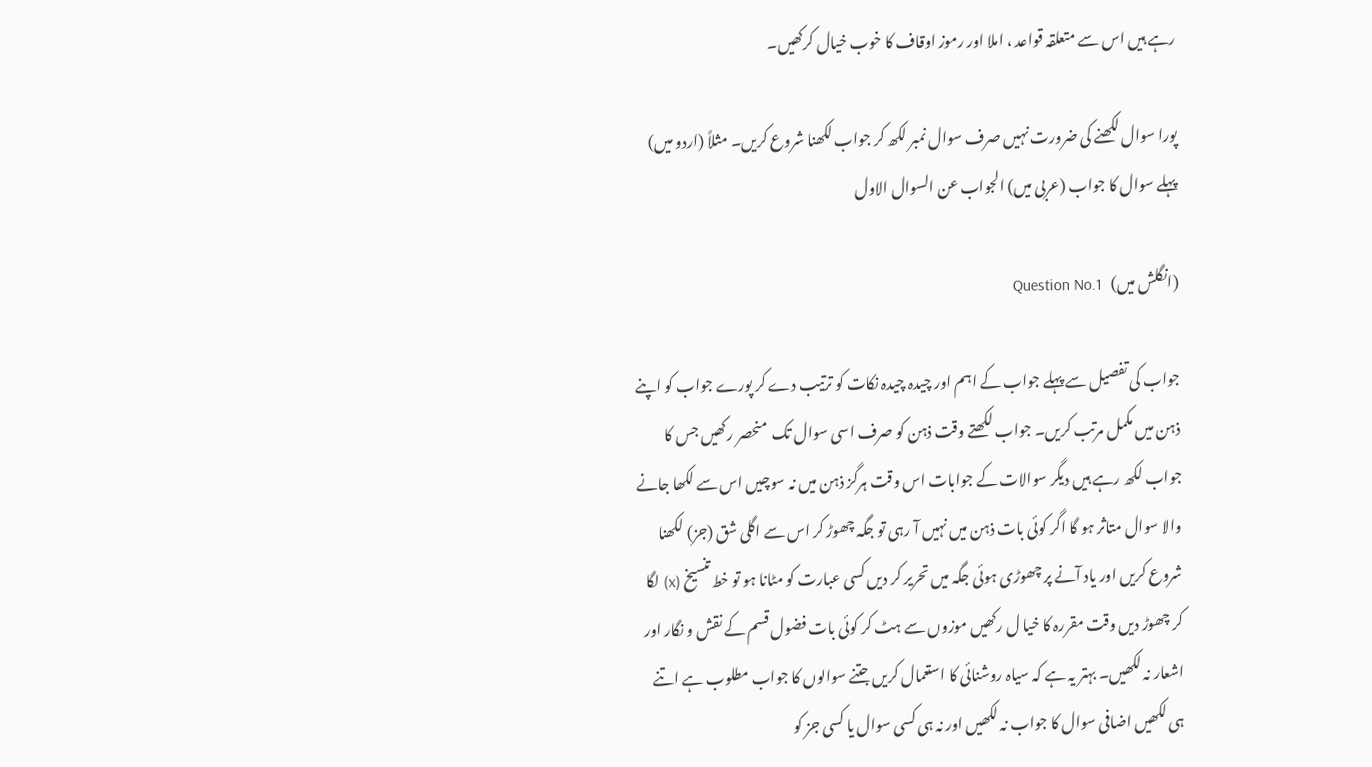رہے ہیں اس سے متعلقہ قواعد ، املا اور رموز اوقاف کا خوب خیال کرکھیں۔

پورا سوال لکھنے کی ضرورت نہیں صرف سوال نمبر لکھ کر جواب لکھنا شروع کریں۔ مثلاً (اردو میں) پہلے سوال کا جواب (عربی میں) الجواب عن السوال الاول

(انگلش میں)   Question No.1

جواب کی تفصیل سے پہلے جواب کے اہم اور چیدہ چیدہ نکات کو ترتیب دے کر پورے جواب کو اپنے ذہن میں مکمل مرتب کریں۔ جواب لکھتے وقت ذہن کو صرف اسی سوال تک  منحصر رکھیں جس کا جواب لکھ رہے ہیں دیگر سوالات کے جوابات اس وقت ہرگز ذہن میں نہ سوچیں اس سے لکھا جانے والا سوال متاثر ہو گا اگر کوئی بات ذہن میں نہیں آ رہی تو جگہ چھوڑ کر اس سے اگلی شق (جز) لکھنا شروع کریں اور یاد آنے پر چھوڑی ہوئی جگہ میں تحریر کر دیں کسی عبارت کو مٹانا ہو تو خط تنسیخ (x) لگا کر چھوڑ دیں وقت مقررہ کا خیا ل رکھیں موزوں سے ہٹ کر کوئی بات فضول قسم کے نقش و نگار اور اشعار نہ لکھیں۔ بہتر یہ ہے کہ سیاہ روشنائی کا استعمال کریں جتنے سوالوں کا جواب مطلوب ہے اتنے ہی لکھیں اضافی سوال کا جواب نہ لکھیں اور نہ ہی کسی سوال یا کسی جز کو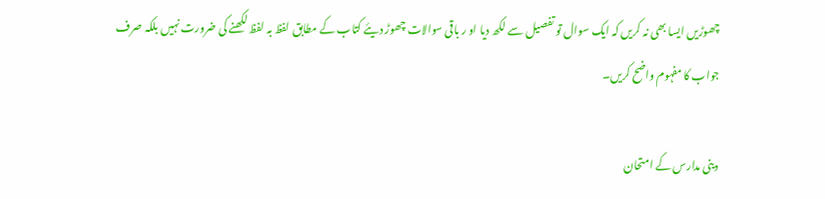چھوڑیں ایسا بھی نہ کریں کہ ایک سوال تو تفصیل سے لکھ دیا او ر باقی سوالات چھوڑ دیئے کتاب کے مطابق لفظ بہ لفظ لکھنے کی ضرورت نہیں بلکہ صرف جواب کا مفہوم واضح کریں۔

دینی مدارس کے امتحان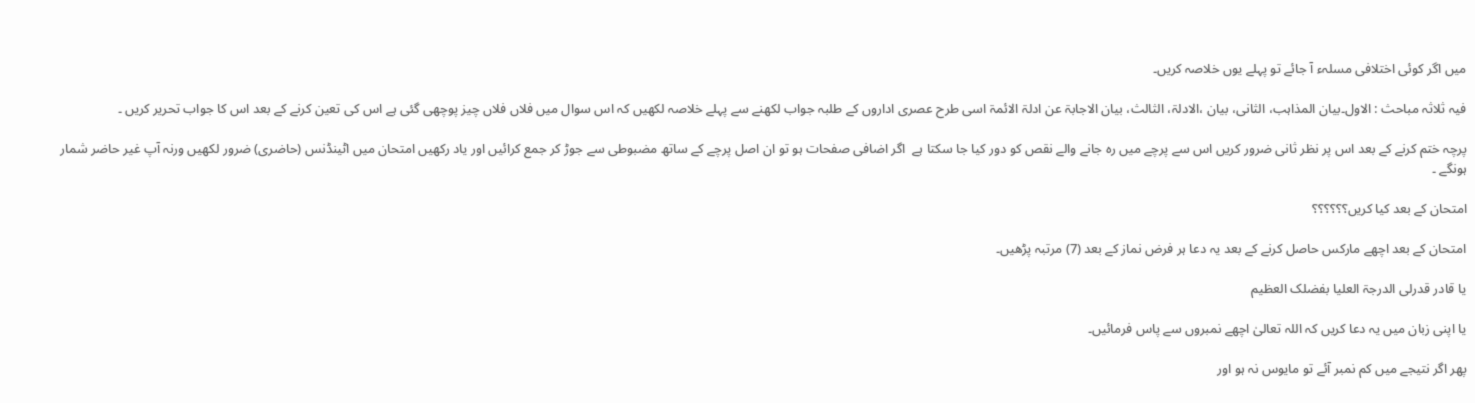میں اگر کوئی اختلافی مسلہء آ جائے تو پہلے یوں خلاصہ کریں۔

فیہ ثلاثہ مباحث : الاول۔بیان المذاہب، الثانی، بیان ،الادلۃ، الثالث، بیان الاجابۃ عن ادلۃ الائمۃ اسی طرح عصری اداروں کے طلبہ جواب لکھنے سے پہلے خلاصہ لکھیں کہ اس سوال میں فلاں فلاں چیز پوچھی گئی ہے اس کی تعین کرنے کے بعد اس کا جواب تحریر کریں ۔

پرچہ ختم کرنے کے بعد اس پر نظر ثانی ضرور کریں اس سے پرچے میں رہ جانے والے نقص کو دور کیا جا سکتا ہے  اگر اضافی صفحات ہو تو ان اصل پرچے کے ساتھ مضبوطی سے جوڑ کر جمع کرائیں اور یاد رکھیں امتحان میں اٹینڈنس (حاضری) ضرور لکھیں ورنہ آپ غیر حاضر شمار ہونگے ۔

امتحان کے بعد کیا کریں؟؟؟؟؟؟

امتحان کے بعد اچھے مارکس حاصل کرنے کے بعد یہ دعا ہر فرض نماز کے بعد (7) مرتبہ پڑھیں۔

یا قادر قدرلی الدرجۃ العلیا بفضلک العظیم

یا اپنی زبان میں یہ دعا کریں کہ اللہ تعالیٰ اچھے نمبروں سے پاس فرمائیں۔

پھر اگر نتیجے میں کم نمبر آئے تو مایوس نہ ہو اور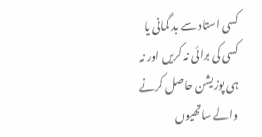کسی استاد سے بد گمانی یا کسی کی برائی نہ کریں اور نہ ہی پوزیشن حاصل کرنے والے ساتھیوں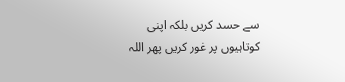سے حسد کریں بلکہ اپنی کوتاہیوں پر غور کریں پھر اللہ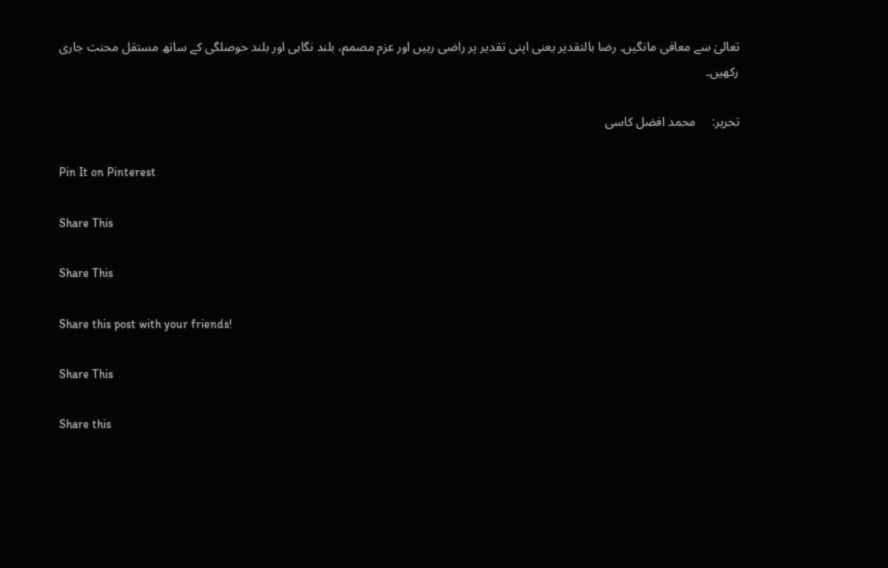تعالیٰ سے معافی مانگیں۔ رضا بالتقدیر یعنی اپنی تقدیر پر راضی رہیں اور عزم مصمم، بلند نگاہی اور بلند حوصلگی کے ساتھ مستقل محنت جاری رکھیں۔

تحریر:     محمد افضل کاسی

Pin It on Pinterest

Share This

Share This

Share this post with your friends!

Share This

Share this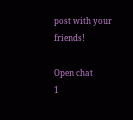post with your friends!

Open chat
1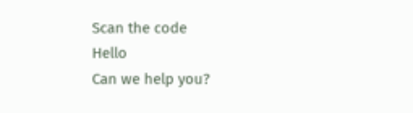Scan the code
Hello
Can we help you?